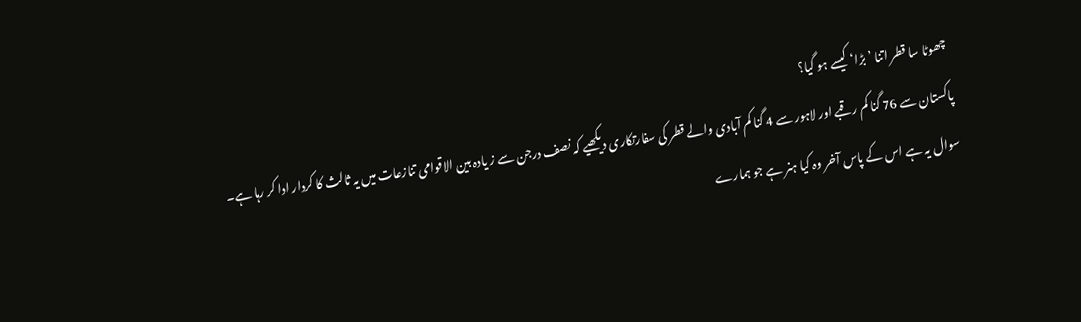چھوٹا سا قطر اتنا ’ بڑا‘ کیسے ہو گیا؟
پاکستان سے 76 گنا کم رقبے اور لاہور سے 4 گنا کم آبادی والے قطر کی سفارتکاری دیکھیے کہ نصف درجن سے ز یادہ بین الاقوامی تنازعات میں یہ ثالث کا کردار ادا کر رہا ہے۔ سوال یہ ہے اس کے پاس آخر وہ کیا ہنر ہے جو ہمارے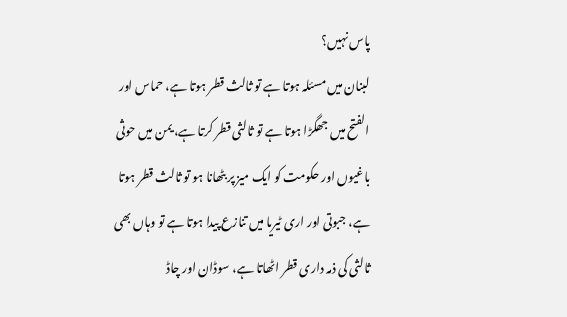پاس نہیں؟
لبنان میں مسئلہ ہوتا ہے تو ثالث قطر ہوتا ہے، حماس اور الفتح میں جھگڑا ہوتا ہے تو ثالثی قطر کرتا ہے، یمن میں حوثی باغیوں اور حکومت کو ایک میز پر بٹھانا ہو تو ثالث قطر ہوتا ہے، جبوتی اور اری ٹیریا میں تنازع پیدا ہوتا ہے تو وہاں بھی ثالثی کی ذمہ داری قطر اٹھاتا ہے، سوڈان اور چاڈ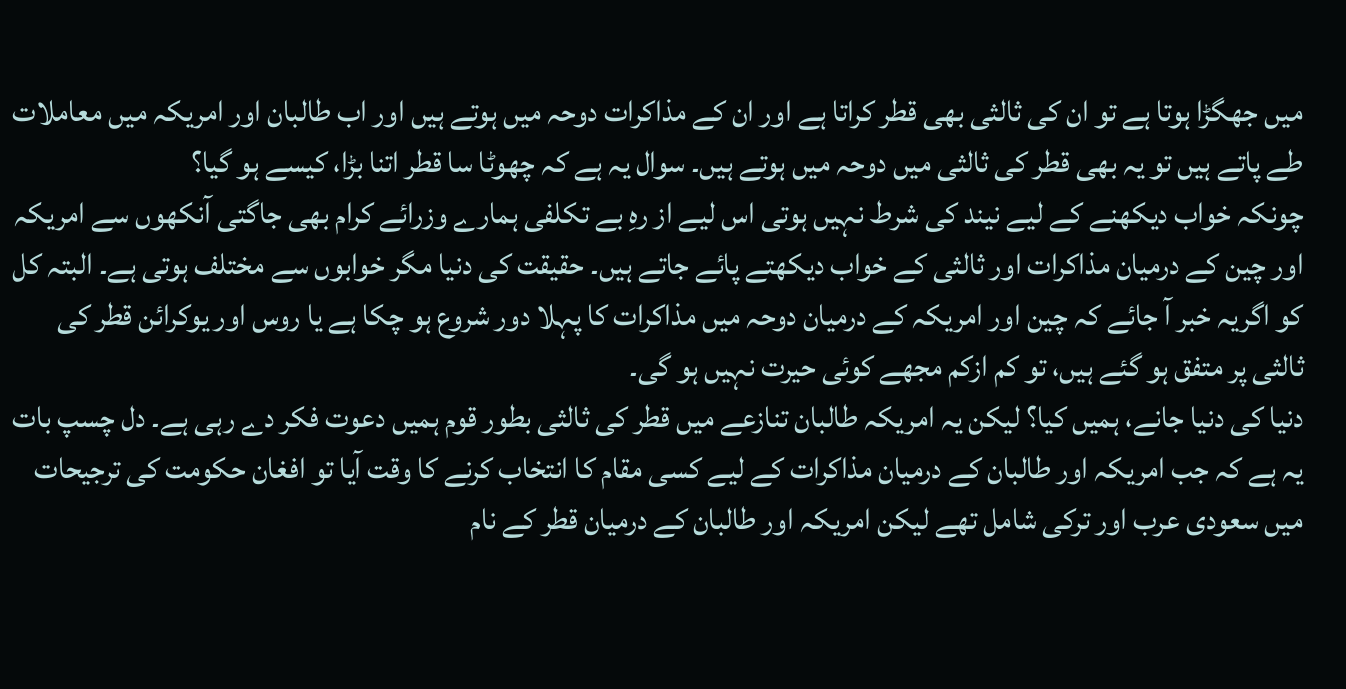میں جھگڑا ہوتا ہے تو ان کی ثالثی بھی قطر کراتا ہے اور ان کے مذاکرات دوحہ میں ہوتے ہیں اور اب طالبان اور امریکہ میں معاملات طے پاتے ہیں تو یہ بھی قطر کی ثالثی میں دوحہ میں ہوتے ہیں۔ سوال یہ ہے کہ چھوٹا سا قطر اتنا بڑا، کیسے ہو گیا؟
چونکہ خواب دیکھنے کے لیے نیند کی شرط نہیں ہوتی اس لیے از رہِ بے تکلفی ہمارے وزرائے کرام بھی جاگتی آنکھوں سے امریکہ اور چین کے درمیان مذاکرات اور ثالثی کے خواب دیکھتے پائے جاتے ہیں۔ حقیقت کی دنیا مگر خوابوں سے مختلف ہوتی ہے۔ البتہ کل کو اگریہ خبر آ جائے کہ چین اور امریکہ کے درمیان دوحہ میں مذاکرات کا پہلا دور شروع ہو چکا ہے یا روس اور یوکرائن قطر کی ثالثی پر متفق ہو گئے ہیں، تو کم ازکم مجھے کوئی حیرت نہیں ہو گی۔
دنیا کی دنیا جانے، ہمیں کیا؟ لیکن یہ امریکہ طالبان تنازعے میں قطر کی ثالثی بطور قوم ہمیں دعوت فکر دے رہی ہے۔ دل چسپ بات یہ ہے کہ جب امریکہ اور طالبان کے درمیان مذاکرات کے لیے کسی مقام کا انتخاب کرنے کا وقت آیا تو افغان حکومت کی ترجیحات میں سعودی عرب اور ترکی شامل تھے لیکن امریکہ اور طالبان کے درمیان قطر کے نام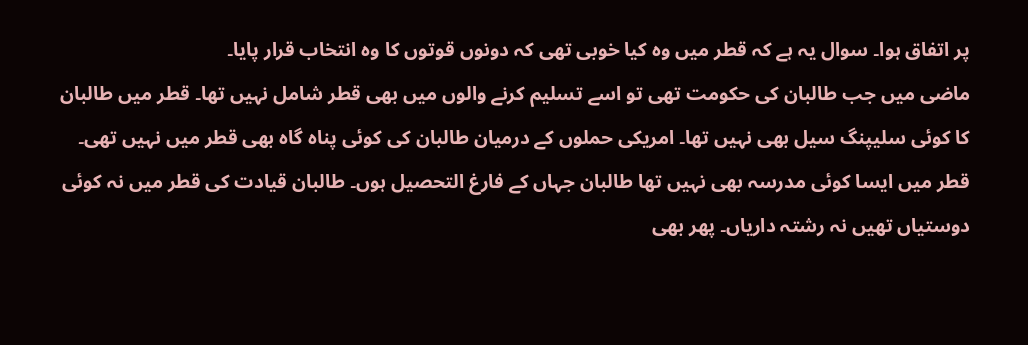پر اتفاق ہوا۔ سوال یہ ہے کہ قطر میں وہ کیا خوبی تھی کہ دونوں قوتوں کا وہ انتخاب قرار پایا۔
ماضی میں جب طالبان کی حکومت تھی تو اسے تسلیم کرنے والوں میں بھی قطر شامل نہیں تھا۔ قطر میں طالبان کا کوئی سلیپنگ سیل بھی نہیں تھا۔ امریکی حملوں کے درمیان طالبان کی کوئی پناہ گاہ بھی قطر میں نہیں تھی۔ قطر میں ایسا کوئی مدرسہ بھی نہیں تھا طالبان جہاں کے فارغ التحصیل ہوں۔ طالبان قیادت کی قطر میں نہ کوئی دوستیاں تھیں نہ رشتہ داریاں۔ پھر بھی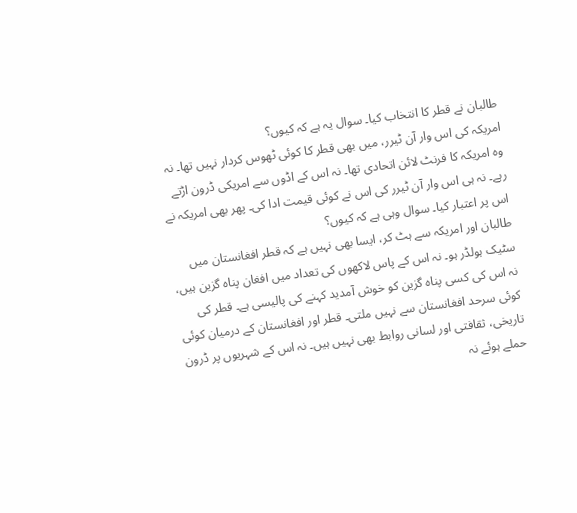طالبان نے قطر کا انتخاب کیا۔ سوال یہ ہے کہ کیوں؟
امریکہ کی اس وار آن ٹیرر، میں بھی قطر کا کوئی ٹھوس کردار نہیں تھا۔ نہ وہ امریکہ کا فرنٹ لائن اتحادی تھا۔ نہ اس کے اڈوں سے امریکی ڈرون اڑتے رہے۔ نہ ہی اس وار آن ٹیرر کی اس نے کوئی قیمت ادا کی۔ پھر بھی امریکہ نے اس پر اعتبار کیا۔ سوال وہی ہے کہ کیوں؟
طالبان اور امریکہ سے ہٹ کر، ایسا بھی نہیں ہے کہ قطر افغانستان میں سٹیک ہولڈر ہو۔ نہ اس کے پاس لاکھوں کی تعداد میں افغان پناہ گزین ہیں، نہ اس کی کسی پناہ گزین کو خوش آمدید کہنے کی پالیسی ہے۔ قطر کی کوئی سرحد افغانستان سے نہیں ملتی۔ قطر اور افغانستان کے درمیان کوئی تاریخی، ثقافتی اور لسانی روابط بھی نہیں ہیں۔ نہ اس کے شہریوں پر ڈرون حملے ہوئے نہ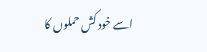اسے خود کش حملوں کا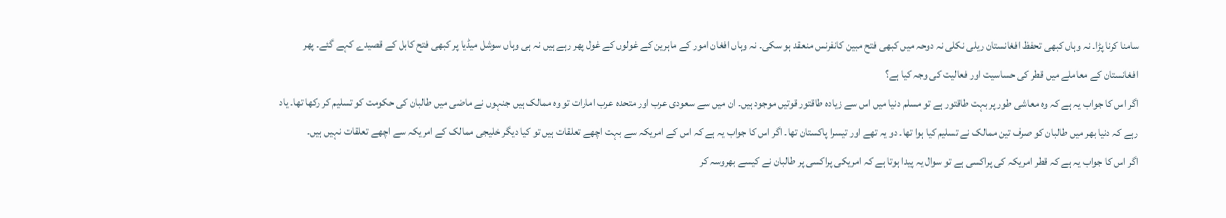سامنا کرنا پڑا۔ نہ وہاں کبھی تحفظ افغانستان ریلی نکلی نہ دوحہ میں کبھی فتح مبین کانفرنس منعقد ہو سکی۔ نہ وہاں افغان امور کے ماہرین کے غولوں کے غول پھر رہے ہیں نہ ہی وہاں سوشل میڈیا پر کبھی فتح کابل کے قصیدے کہے گئے۔ پھر افغانستان کے معاملے میں قطر کی حساسیت اور فعالیت کی وجہ کیا ہے؟
اگر اس کا جواب یہ ہے کہ وہ معاشی طور پر بہت طاقتور ہے تو مسلم دنیا میں اس سے زیادہ طاقتور قوتیں موجود ہیں۔ ان میں سے سعودی عرب اور متحدہ عرب امارات تو وہ ممالک ہیں جنہوں نے ماضی میں طالبان کی حکومت کو تسلیم کر رکھا تھا۔ یاد رہے کہ دنیا بھر میں طالبان کو صرف تین ممالک نے تسلیم کیا ہوا تھا۔ دو یہ تھے اور تیسرا پاکستان تھا۔ اگر اس کا جواب یہ ہے کہ اس کے امریکہ سے بہت اچھے تعلقات ہیں تو کیا دیگر خلیجی ممالک کے امریکہ سے اچھے تعلقات نہیں ہیں۔
اگر اس کا جواب یہ ہے کہ قطر امریکہ کی پراکسی ہے تو سوال یہ پیدا ہوتا ہے کہ امریکی پراکسی پر طالبان نے کیسے بھروسہ کر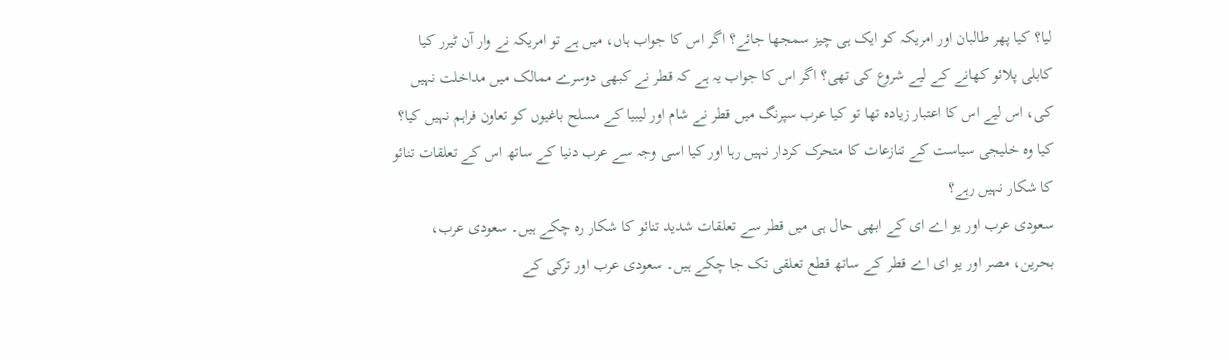لیا؟ کیا پھر طالبان اور امریکہ کو ایک ہی چیز سمجھا جائے؟ اگر اس کا جواب ہاں، میں ہے تو امریکہ نے وار آن ٹیرر کیا کابلی پلائو کھانے کے لیے شروع کی تھی؟ اگر اس کا جواب یہ ہے کہ قطر نے کبھی دوسرے ممالک میں مداخلت نہیں کی، اس لیے اس کا اعتبار زیادہ تھا تو کیا عرب سپرنگ میں قطر نے شام اور لیبیا کے مسلح باغیوں کو تعاون فراہم نہیں کیا؟ کیا وہ خلیجی سیاست کے تنازعات کا متحرک کردار نہیں رہا اور کیا اسی وجہ سے عرب دنیا کے ساتھ اس کے تعلقات تنائو کا شکار نہیں رہے؟
سعودی عرب اور یو اے ای کے ابھی حال ہی میں قطر سے تعلقات شدید تنائو کا شکار رہ چکے ہیں۔ سعودی عرب، بحرین، مصر اور یو ای اے قطر کے ساتھ قطع تعلقی تک جا چکے ہیں۔ سعودی عرب اور ترکی کے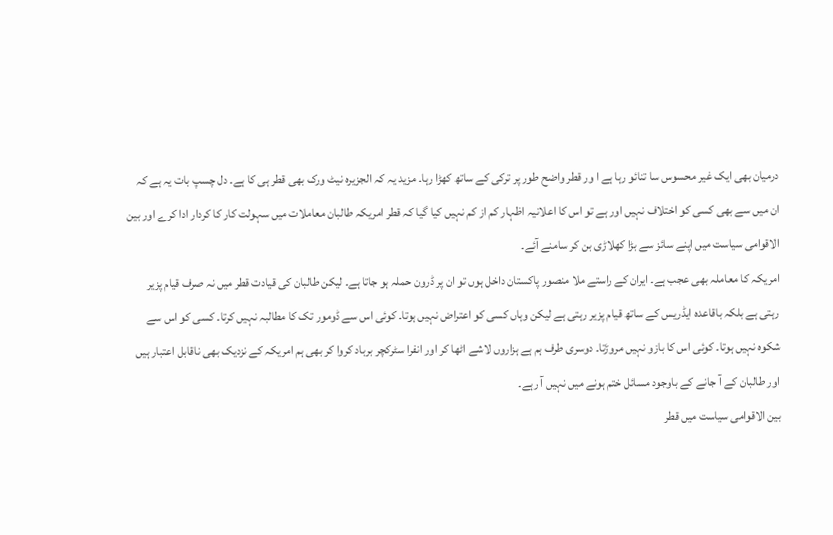درمیان بھی ایک غیر محسوس سا تنائو رہا ہے ا ور قطر واضح طور پر ترکی کے ساتھ کھڑا رہا۔ مزید یہ کہ الجزیرہ نیٹ ورک بھی قطر ہی کا ہے۔ دل چسپ بات یہ ہے کہ ان میں سے بھی کسی کو اختلاف نہیں اور ہے تو اس کا اعلانیہ اظہار کم از کم نہیں کیا گیا کہ قطر امریکہ طالبان معاملات میں سہولت کار کا کردار ادا کرے اور بین الاقوامی سیاست میں اپنے سائز سے بڑا کھلاڑی بن کر سامنے آئے۔
امریکہ کا معاملہ بھی عجب ہے۔ ایران کے راستے ملا منصور پاکستان داخل ہوں تو ان پر ڈرون حملہ ہو جاتا ہے۔ لیکن طالبان کی قیادت قطر میں نہ صرف قیام پزیر رہتی ہے بلکہ باقاعدہ ایڈریس کے ساتھ قیام پزیر رہتی ہے لیکن وہاں کسی کو اعتراض نہیں ہوتا۔ کوئی اس سے ڈومور تک کا مطالبہ نہیں کرتا۔ کسی کو اس سے شکوہ نہیں ہوتا۔ کوئی اس کا بازو نہیں مروڑتا۔ دوسری طرف ہم ہے ہزاروں لاشے اٹھا کر اور انفرا سٹرکچر برباد کروا کر بھی ہم امریکہ کے نزدیک بھی ناقابل اعتبار ہیں اور طالبان کے آ جانے کے باوجود مسائل ختم ہونے میں نہیں آ رہے۔
بین الاقوامی سیاست میں قطر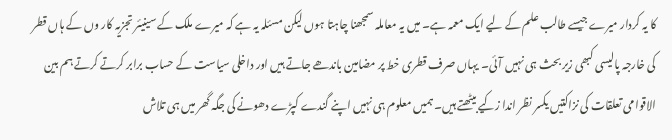کا یہ کردار میرے جیسے طالب علم کے لیے ایک معمہ ہے۔ میں یہ معاملہ سمجھنا چاہتا ہوں لیکن مسئلہ یہ ہے کہ میرے ملک کے سینیئر تجزیہ کار وں کے ہاں قطر کی خارجہ پالیسی کبھی زیر بحث ہی نہیں آئی۔ یہاں صرف قطری خط پر مضامین باندھے جاتے ہیں اور داخلی سیاست کے حساب برابر کرتے کرتے ہم بین الاقوامی تعلقات کی نزاکتیں یکسر نظر اندا زکیے بیٹھتے ہیں۔ ہمیں معلوم ہی نہیں اپنے گندے کپڑے دھونے کی جگہ گھر میں ہی تلاش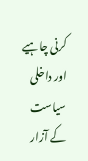کرنی چاہیے اور داخلی سیاست کے آزار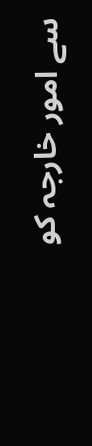سے امور خارجہ کو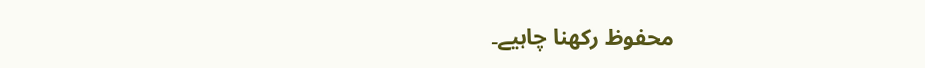محفوظ رکھنا چاہیے۔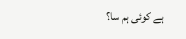ہے کوئی ہم سا؟